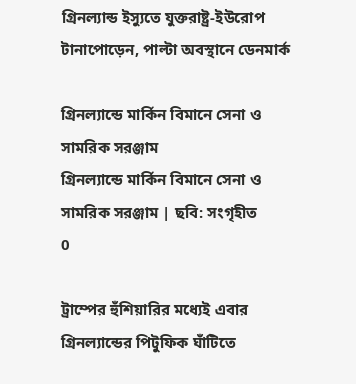গ্রিনল্যান্ড ইস্যুতে যুক্তরাষ্ট্র-ইউরোপ টানাপোড়েন, পাল্টা অবস্থানে ডেনমার্ক

গ্রিনল্যান্ডে মার্কিন বিমানে সেনা ও সামরিক সরঞ্জাম
গ্রিনল্যান্ডে মার্কিন বিমানে সেনা ও সামরিক সরঞ্জাম | ছবি: সংগৃহীত
0

ট্রাম্পের হুঁশিয়ারির মধ্যেই এবার গ্রিনল্যান্ডের পিটুফিক ঘাঁটিতে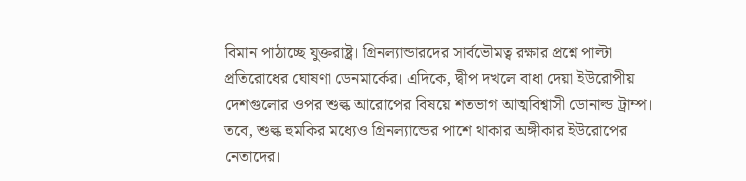বিমান পাঠাচ্ছে যুক্তরাষ্ট্র। গ্রিনল্যান্ডারদের সার্বভৌমত্ব রক্ষার প্রশ্নে পাল্টা প্রতিরোধের ঘোষণা ডেনমার্কের। এদিকে, দ্বীপ দখলে বাধা দেয়া ইউরোপীয় দেশগুলোর ওপর শুল্ক আরোপের বিষয়ে শতভাগ আত্মবিশ্বাসী ডোনাল্ড ট্রাম্প। তবে, শুল্ক হুমকির মধ্যেও গ্রিনল্যান্ডের পাশে থাকার অঙ্গীকার ইউরোপের নেতাদের।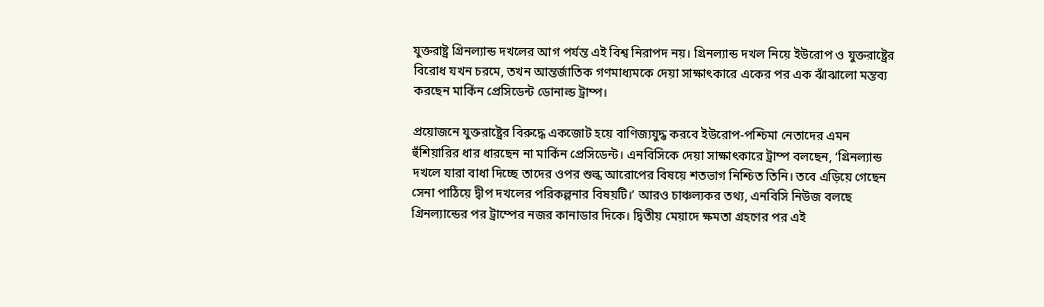যুক্তরাষ্ট্র গ্রিনল্যান্ড দখলের আগ পর্যন্ত এই বিশ্ব নিরাপদ নয়। গ্রিনল্যান্ড দখল নিয়ে ইউরোপ ও যুক্তরাষ্ট্রের বিরোধ যখন চরমে, তখন আন্তর্জাতিক গণমাধ্যমকে দেয়া সাক্ষাৎকারে একের পর এক ঝাঁঝালো মন্তব্য করছেন মার্কিন প্রেসিডেন্ট ডোনাল্ড ট্রাম্প।

প্রয়োজনে যুক্তরাষ্ট্রের বিরুদ্ধে একজোট হয়ে বাণিজ্যযুদ্ধ করবে ইউরোপ-পশ্চিমা নেতাদের এমন হুঁশিয়ারির ধার ধারছেন না মার্কিন প্রেসিডেন্ট। এনবিসিকে দেয়া সাক্ষাৎকারে ট্রাম্প বলছেন, ‘গ্রিনল্যান্ড দখলে যারা বাধা দিচ্ছে তাদের ওপর শুল্ক আরোপের বিষয়ে শতভাগ নিশ্চিত তিনি। তবে এড়িয়ে গেছেন সেনা পাঠিয়ে দ্বীপ দখলের পরিকল্পনার বিষয়টি।’ আরও চাঞ্চল্যকর তথ্য, এনবিসি নিউজ বলছে গ্রিনল্যান্ডের পর ট্রাম্পের নজর কানাডার দিকে। দ্বিতীয় মেয়াদে ক্ষমতা গ্রহণের পর এই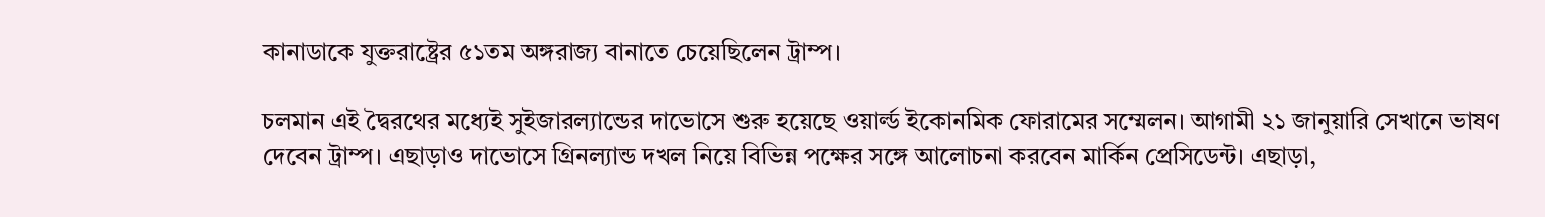কানাডাকে যুক্তরাষ্ট্রের ৫১তম অঙ্গরাজ্য বানাতে চেয়েছিলেন ট্রাম্প।

চলমান এই দ্বৈরথের মধ্যেই সুইজারল্যান্ডের দাভোসে শুরু হয়েছে ওয়ার্ল্ড ইকোনমিক ফোরামের সম্মেলন। আগামী ২১ জানুয়ারি সেখানে ভাষণ দেবেন ট্রাম্প। এছাড়াও দাভোসে গ্রিনল্যান্ড দখল নিয়ে বিভিন্ন পক্ষের সঙ্গে আলোচনা করবেন মার্কিন প্রেসিডেন্ট। এছাড়া,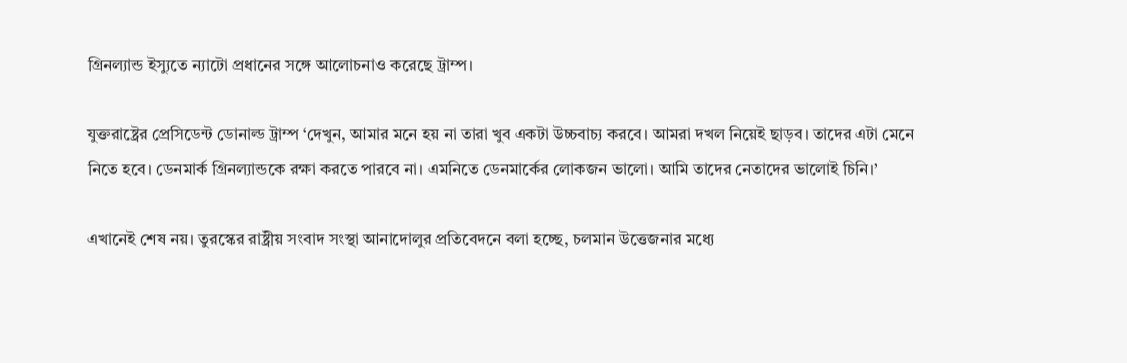গ্রিনল্যান্ড ইস্যুতে ন্যাটো প্রধানের সঙ্গে আলোচনাও করেছে ট্রাম্প।

যুক্তরাষ্ট্রের প্রেসিডেন্ট ডোনাল্ড ট্রাম্প ‘দেখুন, আমার মনে হয় না তারা খুব একটা উচ্চবাচ্য করবে। আমরা দখল নিয়েই ছাড়ব। তাদের এটা মেনে নিতে হবে। ডেনমার্ক গ্রিনল্যান্ডকে রক্ষা করতে পারবে না। এমনিতে ডেনমার্কের লোকজন ভালো। আমি তাদের নেতাদের ভালোই চিনি।’

এখানেই শেষ নয়। তুরস্কের রাষ্ট্রীয় সংবাদ সংস্থা আনাদোলুর প্রতিবেদনে বলা হচ্ছে, চলমান উত্তেজনার মধ্যে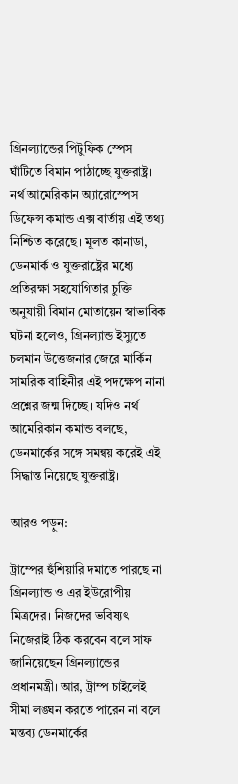গ্রিনল্যান্ডের পিটুফিক স্পেস ঘাঁটিতে বিমান পাঠাচ্ছে যুক্তরাষ্ট্র। নর্থ আমেরিকান অ্যারোস্পেস ডিফেন্স কমান্ড এক্স বার্তায় এই তথ্য নিশ্চিত করেছে। মূলত কানাডা, ডেনমার্ক ও যুক্তরাষ্ট্রের মধ্যে প্রতিরক্ষা সহযোগিতার চুক্তি অনুযায়ী বিমান মোতায়েন স্বাভাবিক ঘটনা হলেও, গ্রিনল্যান্ড ইস্যুতে চলমান উত্তেজনার জেরে মার্কিন সামরিক বাহিনীর এই পদক্ষেপ নানা প্রশ্নের জন্ম দিচ্ছে। যদিও নর্থ আমেরিকান কমান্ড বলছে, ডেনমার্কের সঙ্গে সমন্বয় করেই এই সিদ্ধান্ত নিয়েছে যুক্তরাষ্ট্র।

আরও পড়ুন:

ট্রাম্পের হুঁশিয়ারি দমাতে পারছে না গ্রিনল্যান্ড ও এর ইউরোপীয় মিত্রদের। নিজদের ভবিষ্যৎ নিজেরাই ঠিক করবেন বলে সাফ জানিয়েছেন গ্রিনল্যান্ডের প্রধানমন্ত্রী। আর, ট্রাম্প চাইলেই সীমা লঙ্ঘন করতে পারেন না বলে মন্তব্য ডেনমার্কের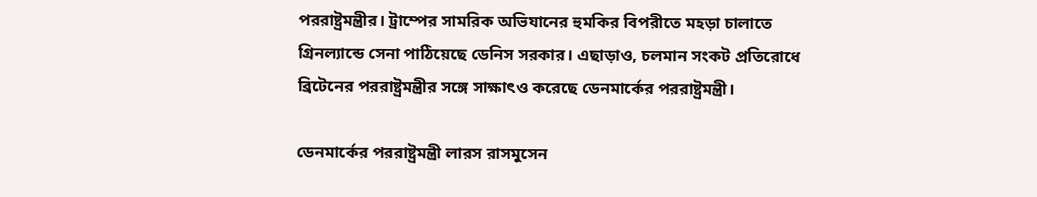পররাষ্ট্রমন্ত্রীর। ট্রাম্পের সামরিক অভিযানের হুমকির বিপরীতে মহড়া চালাতে গ্রিনল্যান্ডে সেনা পাঠিয়েছে ডেনিস সরকার। এছাড়াও, চলমান সংকট প্রতিরোধে ব্রিটেনের পররাষ্ট্রমন্ত্রীর সঙ্গে সাক্ষাৎও করেছে ডেনমার্কের পররাষ্ট্রমন্ত্রী।

ডেনমার্কের পররাষ্ট্রমন্ত্রী লারস রাসমুসেন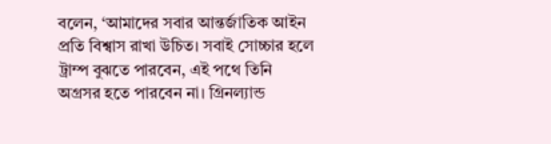বলেন, ‘আমাদের সবার আন্তর্জাতিক আইন প্রতি বিশ্বাস রাখা উচিত। সবাই সোচ্চার হলে ট্রাম্প বুঝতে পারবেন, এই পথে তিনি অগ্রসর হতে পারবেন না। গ্রিনল্যান্ড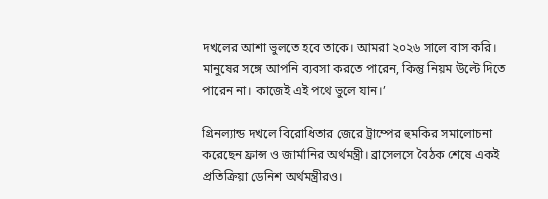দখলের আশা ভুলতে হবে তাকে। আমরা ২০২৬ সালে বাস করি। মানুষের সঙ্গে আপনি ব্যবসা করতে পারেন, কিন্তু নিয়ম উল্টে দিতে পারেন না। কাজেই এই পথে ভুলে যান।’

গ্রিনল্যান্ড দখলে বিরোধিতার জেরে ট্রাম্পের হুমকির সমালোচনা করেছেন ফ্রান্স ও জার্মানির অর্থমন্ত্রী। ব্রাসেলসে বৈঠক শেষে একই প্রতিক্রিয়া ডেনিশ অর্থমন্ত্রীরও।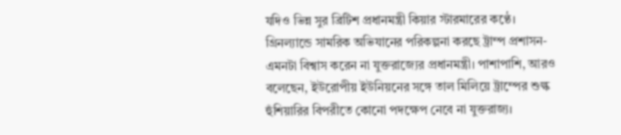যদিও ভিন্ন সুর ব্রিটিশ প্রধানমন্ত্রী কিয়ার স্টারমারের কণ্ঠে। গ্রিনল্যান্ডে সামরিক অভিযানের পরিকল্পনা করছে ট্রাম্প প্রশাসন- এমনটা বিশ্বাস করেন না যুক্তরাজ্যের প্রধানমন্ত্রী। পাশাপাশি, আরও বলেছেন, ইউরোপীয় ইউনিয়নের সঙ্গে তাল মিলিয়ে ট্রাম্পের শুল্ক হুঁশিয়ারির বিপরীতে কোনো পদক্ষেপ নেবে না যুক্তরাজ্য।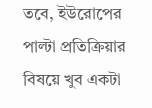তবে, ইউরোপের পাল্টা প্রতিক্রিয়ার বিষয়ে খুব একটা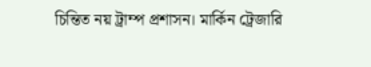চিন্তিত নয় ট্রাম্প প্রশাসন। মার্কিন ট্রেজারি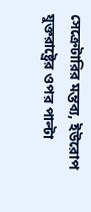সেক্রেটারির মন্তব্য, ইউরোপ যুক্তরাষ্ট্রের ওপর পাল্টা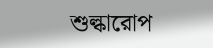শুল্কারোপ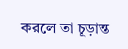করলে তা চূড়ান্ত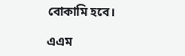বোকামি হবে।

এএম